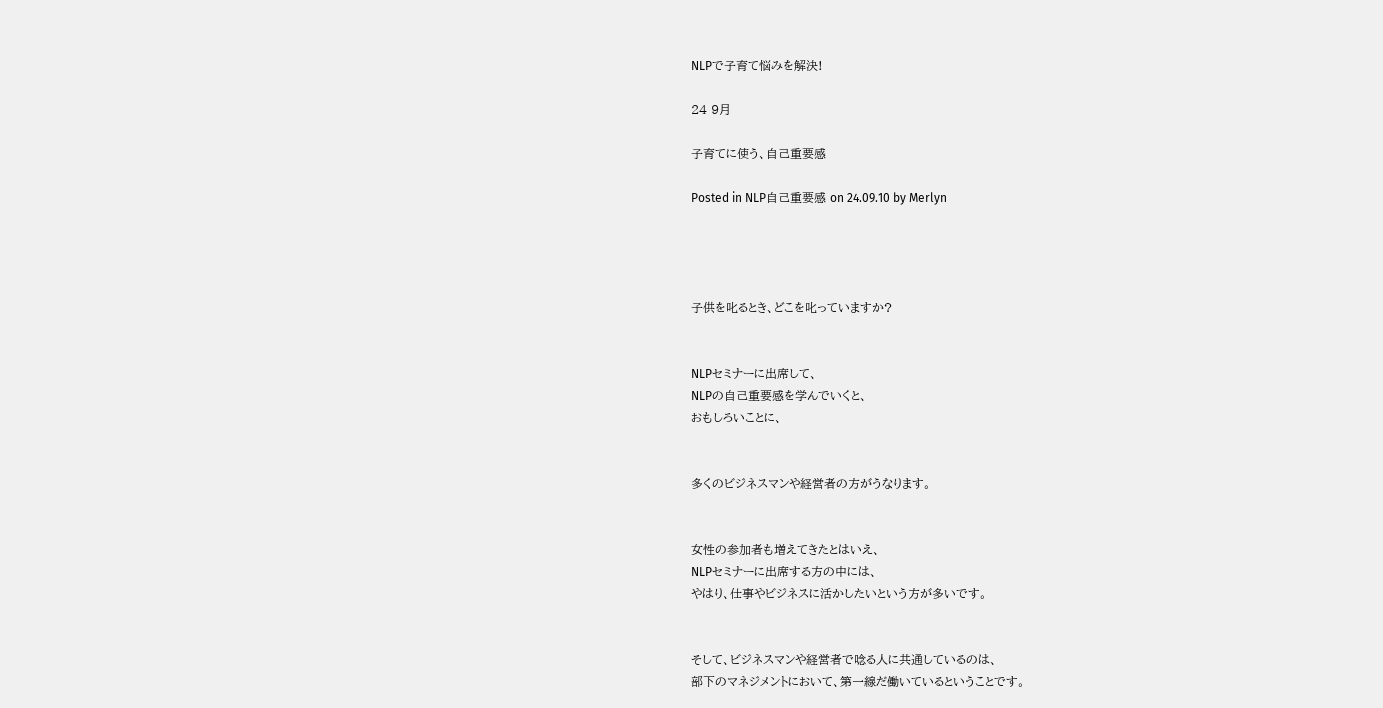NLPで子育て悩みを解決!

24 9月

子育てに使う、自己重要感

Posted in NLP自己重要感 on 24.09.10 by Merlyn




子供を叱るとき、どこを叱っていますか?


NLPセミナーに出席して、
NLPの自己重要感を学んでいくと、
おもしろいことに、


多くのビジネスマンや経営者の方がうなります。


女性の参加者も増えてきたとはいえ、
NLPセミナーに出席する方の中には、
やはり、仕事やビジネスに活かしたいという方が多いです。


そして、ビジネスマンや経営者で唸る人に共通しているのは、
部下のマネジメントにおいて、第一線だ働いているということです。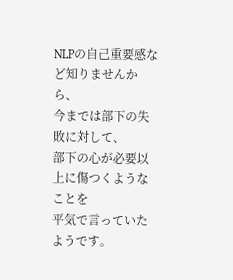NLPの自己重要感など知りませんから、
今までは部下の失敗に対して、
部下の心が必要以上に傷つくようなことを
平気で言っていたようです。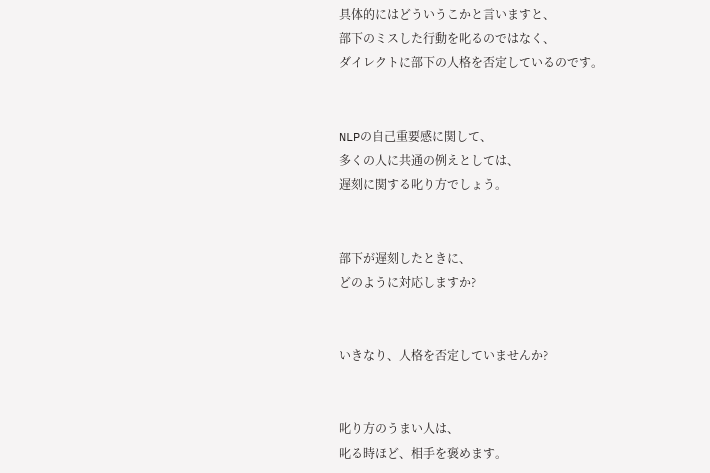具体的にはどういうこかと言いますと、
部下のミスした行動を叱るのではなく、
ダイレクトに部下の人格を否定しているのです。


NLPの自己重要感に関して、
多くの人に共通の例えとしては、
遅刻に関する叱り方でしょう。


部下が遅刻したときに、
どのように対応しますか?


いきなり、人格を否定していませんか?


叱り方のうまい人は、
叱る時ほど、相手を褒めます。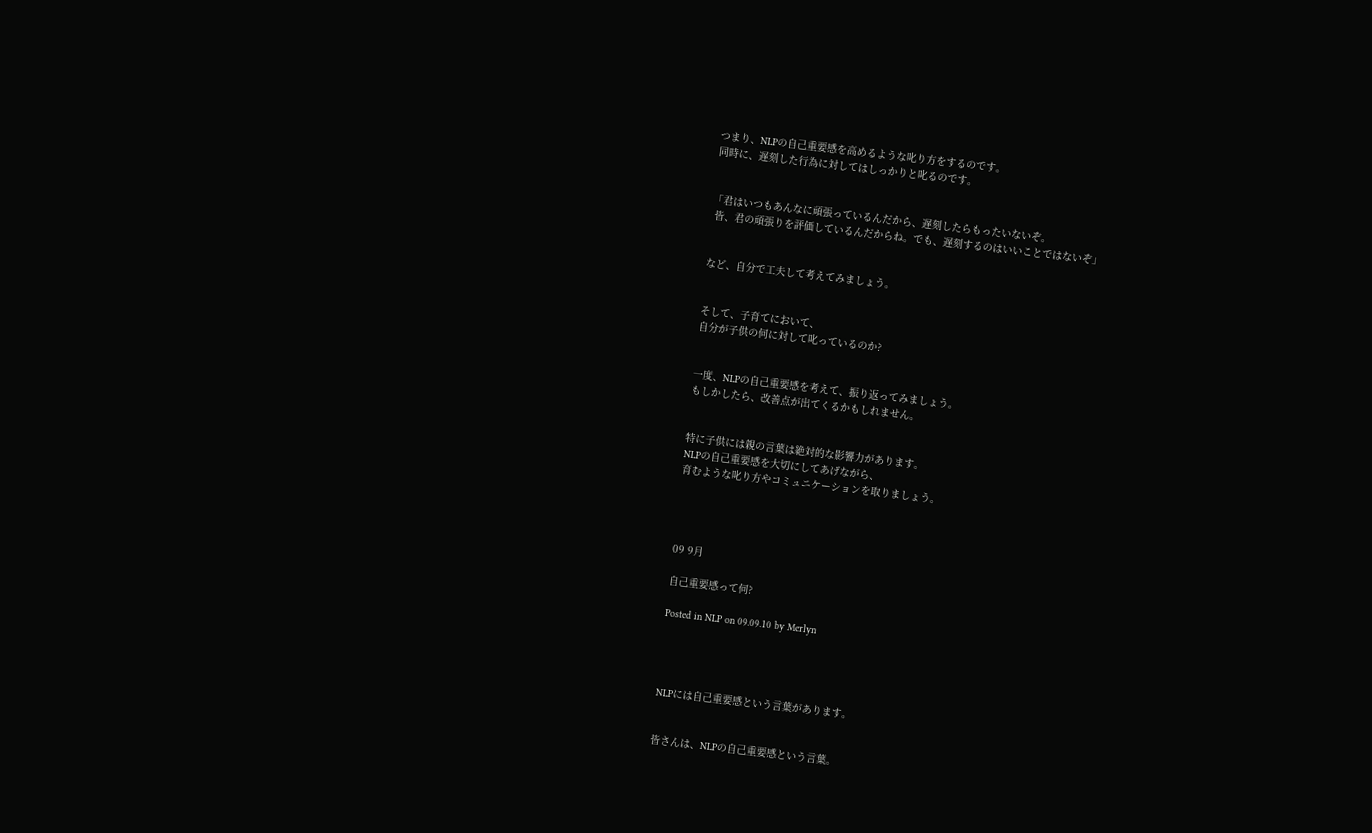つまり、NLPの自己重要感を高めるような叱り方をするのです。
同時に、遅刻した行為に対してはしっかりと叱るのです。


「君はいつもあんなに頑張っているんだから、遅刻したらもったいないぞ。
 皆、君の頑張りを評価しているんだからね。でも、遅刻するのはいいことではないぞ」


など、自分で工夫して考えてみましょう。


そして、子育てにおいて、
自分が子供の何に対して叱っているのか?


一度、NLPの自己重要感を考えて、振り返ってみましょう。
もしかしたら、改善点が出てくるかもしれません。


特に子供には親の言葉は絶対的な影響力があります。
NLPの自己重要感を大切にしてあげながら、
育むような叱り方やコミュニケーションを取りましょう。




09 9月

自己重要感って何?

Posted in NLP on 09.09.10 by Merlyn




NLPには自己重要感という言葉があります。


皆さんは、NLPの自己重要感という言葉。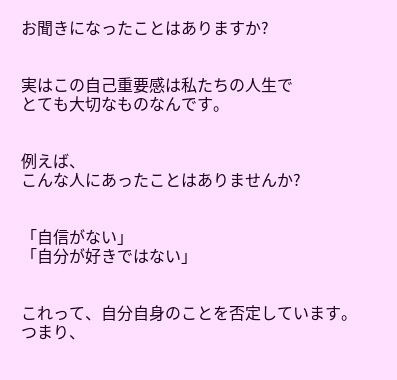お聞きになったことはありますか?


実はこの自己重要感は私たちの人生で
とても大切なものなんです。


例えば、
こんな人にあったことはありませんか?


「自信がない」
「自分が好きではない」


これって、自分自身のことを否定しています。
つまり、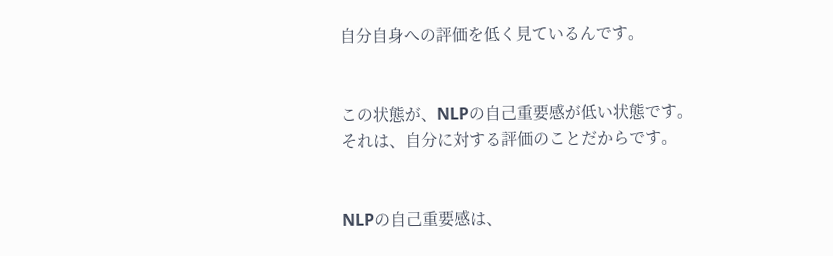自分自身への評価を低く見ているんです。


この状態が、NLPの自己重要感が低い状態です。
それは、自分に対する評価のことだからです。


NLPの自己重要感は、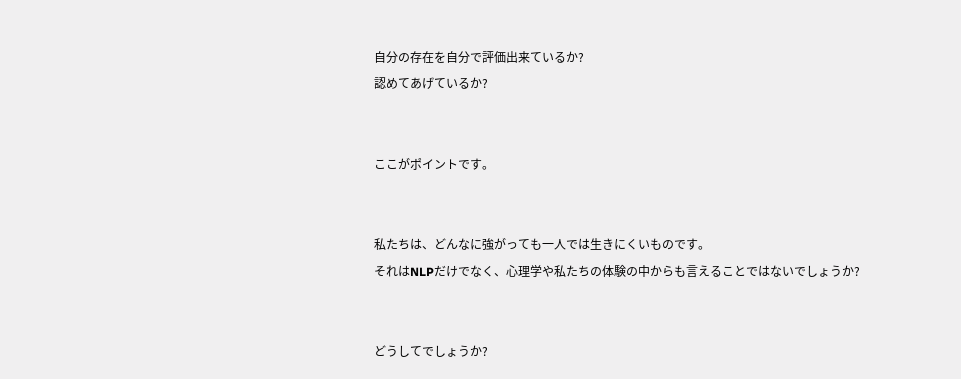自分の存在を自分で評価出来ているか?
認めてあげているか?


ここがポイントです。


私たちは、どんなに強がっても一人では生きにくいものです。
それはNLPだけでなく、心理学や私たちの体験の中からも言えることではないでしょうか?


どうしてでしょうか?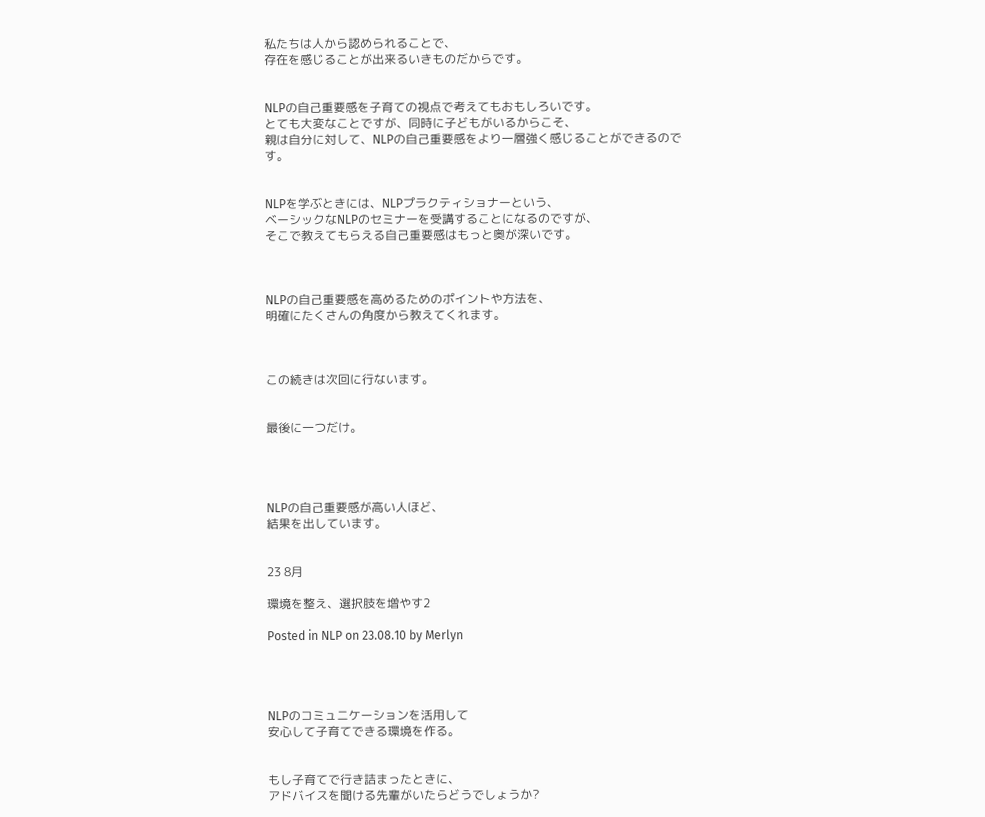私たちは人から認められることで、
存在を感じることが出来るいきものだからです。


NLPの自己重要感を子育ての視点で考えてもおもしろいです。
とても大変なことですが、同時に子どもがいるからこそ、
親は自分に対して、NLPの自己重要感をより一層強く感じることができるのです。


NLPを学ぶときには、NLPプラクティショナーという、
ベーシックなNLPのセミナーを受講することになるのですが、
そこで教えてもらえる自己重要感はもっと奥が深いです。



NLPの自己重要感を高めるためのポイントや方法を、
明確にたくさんの角度から教えてくれます。



この続きは次回に行ないます。


最後に一つだけ。




NLPの自己重要感が高い人ほど、
結果を出しています。


23 8月

環境を整え、選択肢を増やす2

Posted in NLP on 23.08.10 by Merlyn




NLPのコミュニケーションを活用して
安心して子育てできる環境を作る。


もし子育てで行き詰まったときに、
アドバイスを聞ける先輩がいたらどうでしょうか?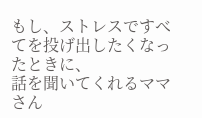もし、ストレスですべてを投げ出したくなったときに、
話を聞いてくれるママさん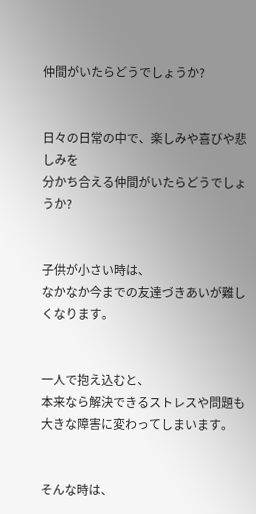仲間がいたらどうでしょうか?


日々の日常の中で、楽しみや喜びや悲しみを
分かち合える仲間がいたらどうでしょうか?


子供が小さい時は、
なかなか今までの友達づきあいが難しくなります。


一人で抱え込むと、
本来なら解決できるストレスや問題も
大きな障害に変わってしまいます。


そんな時は、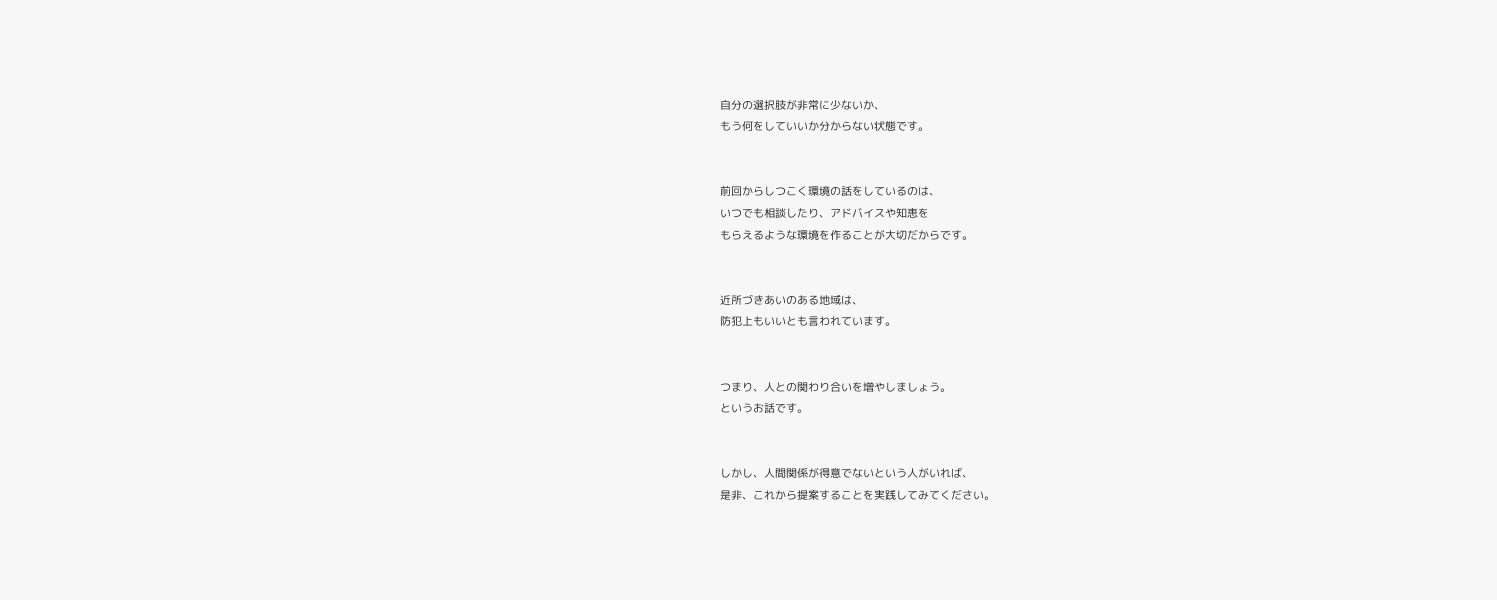自分の選択肢が非常に少ないか、
もう何をしていいか分からない状態です。


前回からしつこく環境の話をしているのは、
いつでも相談したり、アドバイスや知恵を
もらえるような環境を作ることが大切だからです。


近所づきあいのある地域は、
防犯上もいいとも言われています。


つまり、人との関わり合いを増やしましょう。
というお話です。


しかし、人間関係が得意でないという人がいれば、
是非、これから提案することを実践してみてください。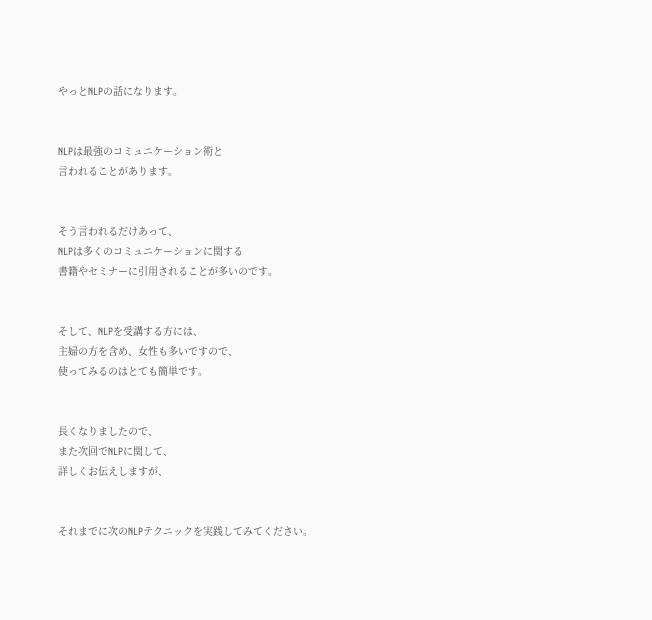やっとNLPの話になります。


NLPは最強のコミュニケーション術と
言われることがあります。


そう言われるだけあって、
NLPは多くのコミュニケーションに関する
書籍やセミナーに引用されることが多いのです。


そして、NLPを受講する方には、
主婦の方を含め、女性も多いですので、
使ってみるのはとても簡単です。


長くなりましたので、
また次回でNLPに関して、
詳しくお伝えしますが、


それまでに次のNLPテクニックを実践してみてください。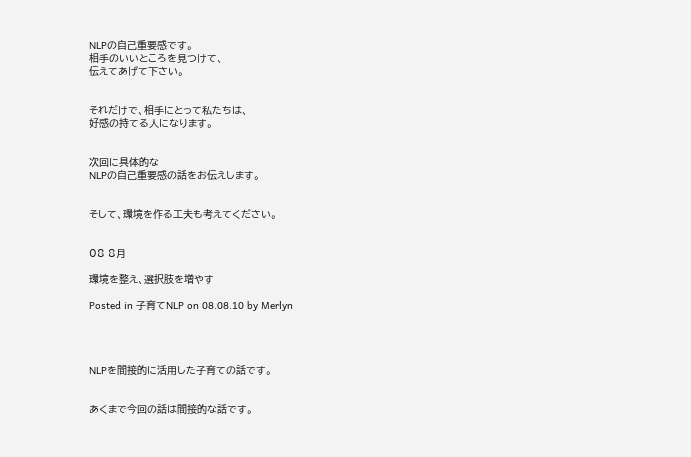NLPの自己重要感です。
相手のいいところを見つけて、
伝えてあげて下さい。


それだけで、相手にとって私たちは、
好感の持てる人になります。


次回に具体的な
NLPの自己重要感の話をお伝えします。


そして、環境を作る工夫も考えてください。


08 8月

環境を整え、選択肢を増やす

Posted in 子育てNLP on 08.08.10 by Merlyn




NLPを間接的に活用した子育ての話です。


あくまで今回の話は間接的な話です。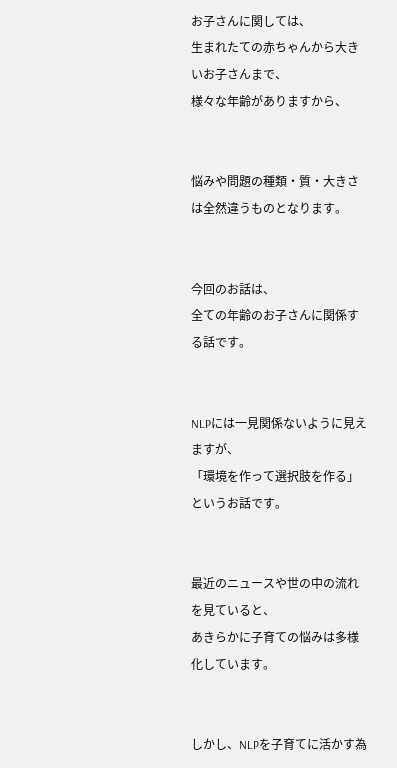お子さんに関しては、
生まれたての赤ちゃんから大きいお子さんまで、
様々な年齢がありますから、


悩みや問題の種類・質・大きさは全然違うものとなります。


今回のお話は、
全ての年齢のお子さんに関係する話です。


NLPには一見関係ないように見えますが、
「環境を作って選択肢を作る」
というお話です。


最近のニュースや世の中の流れを見ていると、
あきらかに子育ての悩みは多様化しています。


しかし、NLPを子育てに活かす為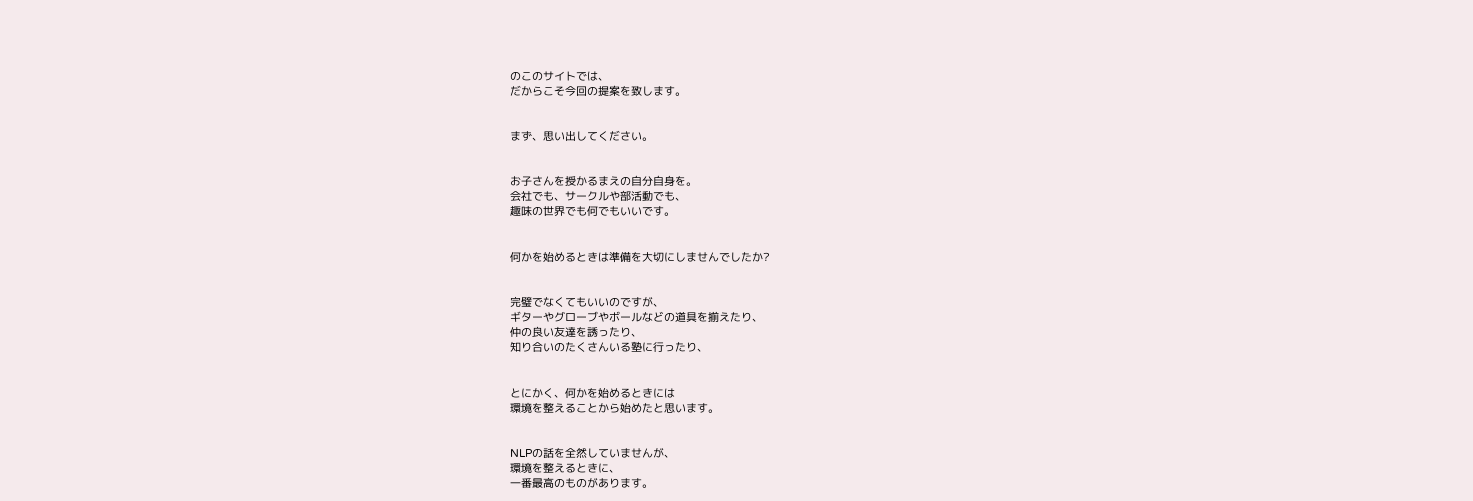のこのサイトでは、
だからこそ今回の提案を致します。


まず、思い出してください。


お子さんを授かるまえの自分自身を。
会社でも、サークルや部活動でも、
趣味の世界でも何でもいいです。


何かを始めるときは準備を大切にしませんでしたか?


完璧でなくてもいいのですが、
ギターやグローブやボールなどの道具を揃えたり、
仲の良い友達を誘ったり、
知り合いのたくさんいる塾に行ったり、


とにかく、何かを始めるときには
環境を整えることから始めたと思います。


NLPの話を全然していませんが、
環境を整えるときに、
一番最高のものがあります。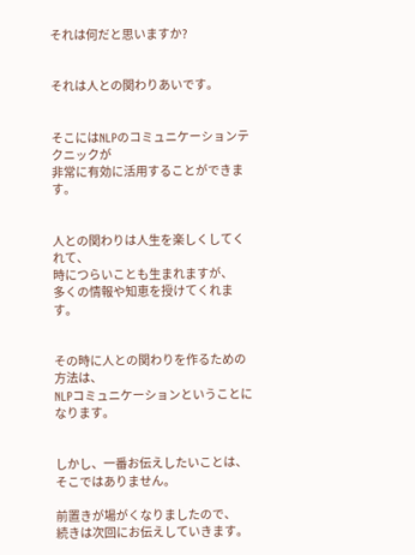それは何だと思いますか?


それは人との関わりあいです。


そこにはNLPのコミュニケーションテクニックが
非常に有効に活用することができます。


人との関わりは人生を楽しくしてくれて、
時につらいことも生まれますが、
多くの情報や知恵を授けてくれます。


その時に人との関わりを作るための方法は、
NLPコミュニケーションということになります。


しかし、一番お伝えしたいことは、
そこではありません。

前置きが場がくなりましたので、
続きは次回にお伝えしていきます。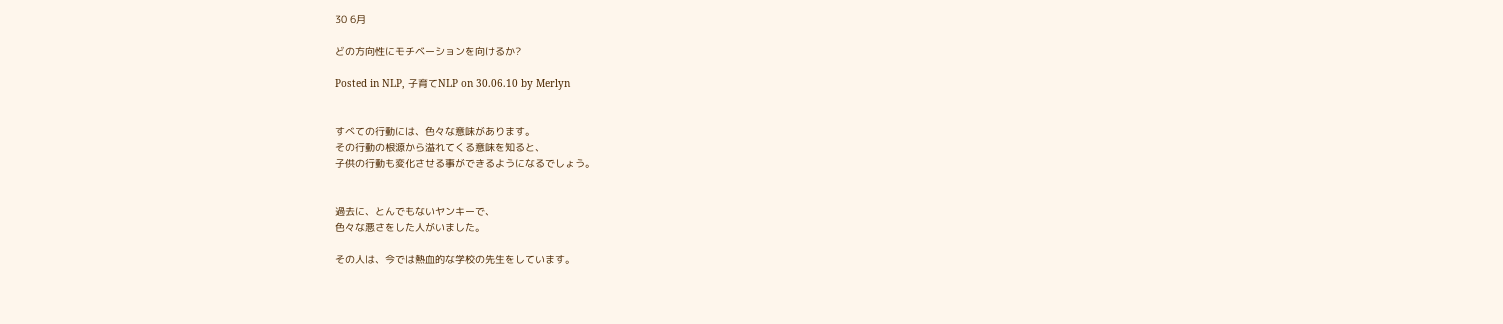30 6月

どの方向性にモチベーションを向けるか?

Posted in NLP, 子育てNLP on 30.06.10 by Merlyn


すべての行動には、色々な意味があります。
その行動の根源から溢れてくる意味を知ると、
子供の行動も変化させる事ができるようになるでしょう。


過去に、とんでもないヤンキーで、
色々な悪さをした人がいました。

その人は、今では熱血的な学校の先生をしています。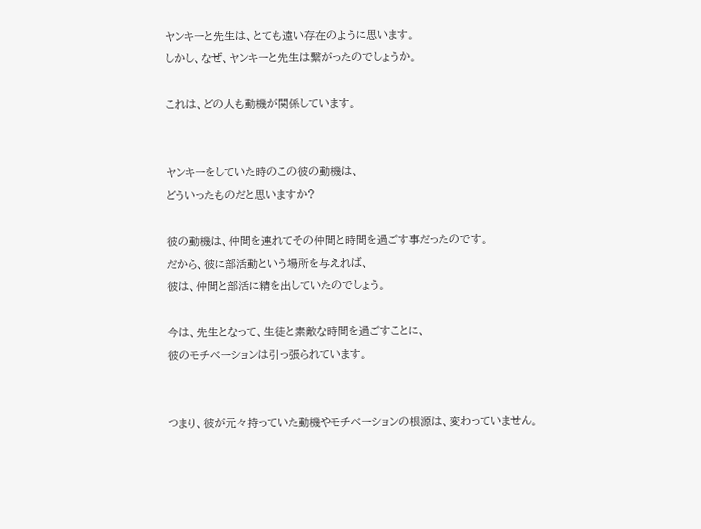ヤンキーと先生は、とても遠い存在のように思います。
しかし、なぜ、ヤンキーと先生は繋がったのでしょうか。

これは、どの人も動機が関係しています。


ヤンキーをしていた時のこの彼の動機は、
どういったものだと思いますか?

彼の動機は、仲間を連れてその仲間と時間を過ごす事だったのです。
だから、彼に部活動という場所を与えれば、
彼は、仲間と部活に精を出していたのでしょう。

今は、先生となって、生徒と素敵な時間を過ごすことに、
彼のモチベーションは引っ張られています。


つまり、彼が元々持っていた動機やモチベーションの根源は、変わっていません。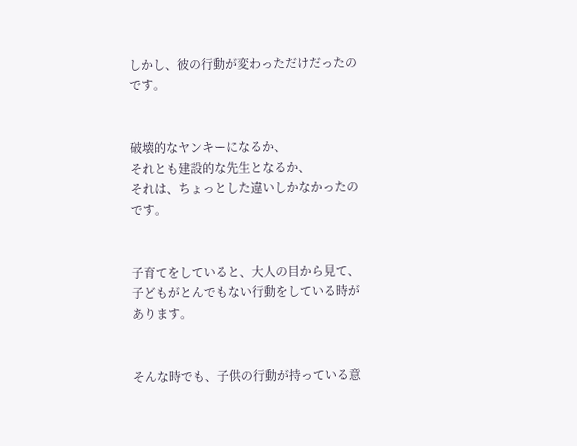しかし、彼の行動が変わっただけだったのです。


破壊的なヤンキーになるか、
それとも建設的な先生となるか、
それは、ちょっとした違いしかなかったのです。


子育てをしていると、大人の目から見て、
子どもがとんでもない行動をしている時があります。


そんな時でも、子供の行動が持っている意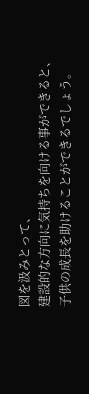図を汲みとって、
建設的な方向に気持ちを向ける事ができると、
子供の成長を助けることができるでしょう。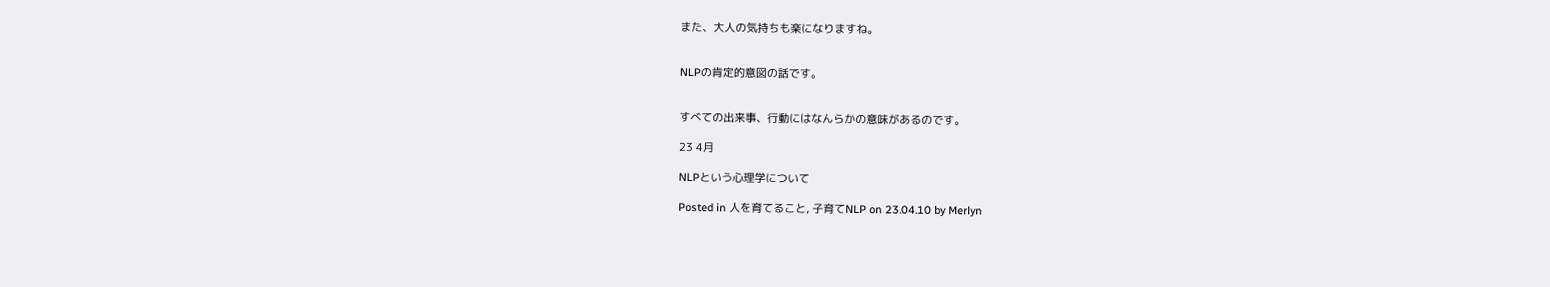また、大人の気持ちも楽になりますね。


NLPの肯定的意図の話です。


すべての出来事、行動にはなんらかの意味があるのです。

23 4月

NLPという心理学について

Posted in 人を育てること, 子育てNLP on 23.04.10 by Merlyn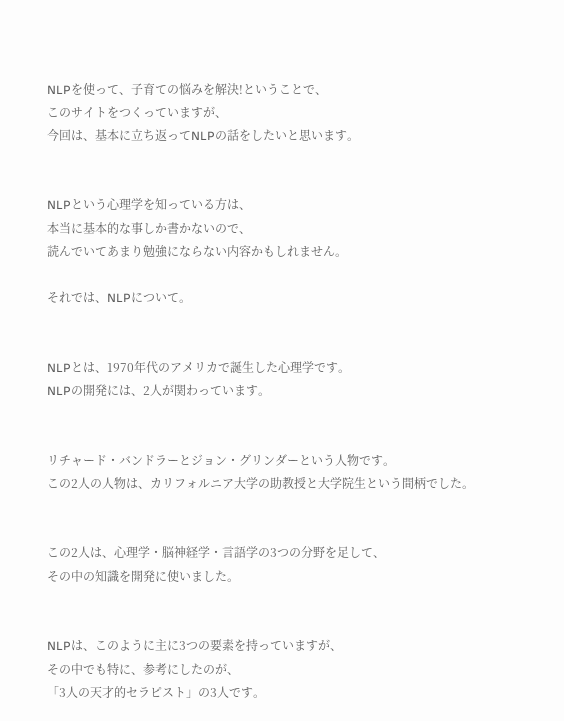NLPを使って、子育ての悩みを解決!ということで、
このサイトをつくっていますが、
今回は、基本に立ち返ってNLPの話をしたいと思います。


NLPという心理学を知っている方は、
本当に基本的な事しか書かないので、
読んでいてあまり勉強にならない内容かもしれません。

それでは、NLPについて。


NLPとは、1970年代のアメリカで誕生した心理学です。
NLPの開発には、2人が関わっています。


リチャード・バンドラーとジョン・グリンダーという人物です。
この2人の人物は、カリフォルニア大学の助教授と大学院生という間柄でした。


この2人は、心理学・脳神経学・言語学の3つの分野を足して、
その中の知識を開発に使いました。


NLPは、このように主に3つの要素を持っていますが、
その中でも特に、参考にしたのが、
「3人の天才的セラピスト」の3人です。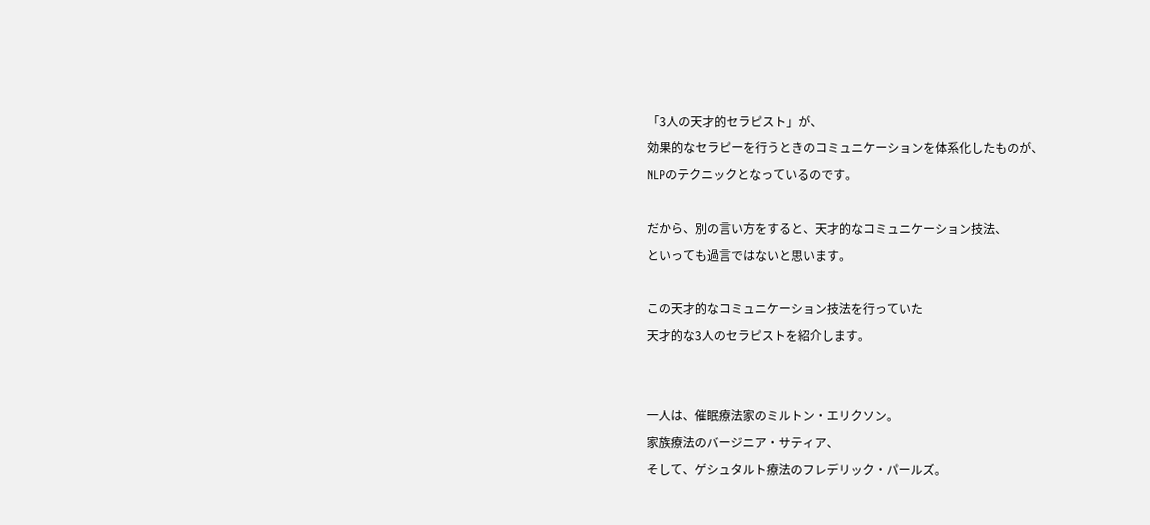「3人の天才的セラピスト」が、
効果的なセラピーを行うときのコミュニケーションを体系化したものが、
NLPのテクニックとなっているのです。

だから、別の言い方をすると、天才的なコミュニケーション技法、
といっても過言ではないと思います。

この天才的なコミュニケーション技法を行っていた
天才的な3人のセラピストを紹介します。


一人は、催眠療法家のミルトン・エリクソン。
家族療法のバージニア・サティア、
そして、ゲシュタルト療法のフレデリック・パールズ。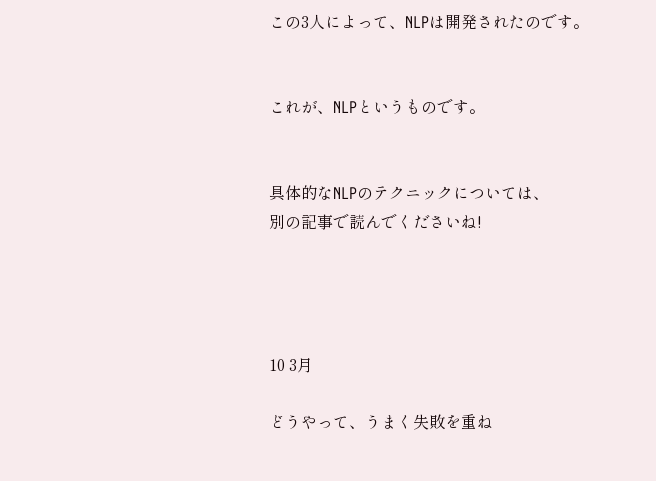この3人によって、NLPは開発されたのです。


これが、NLPというものです。


具体的なNLPのテクニックについては、
別の記事で読んでくださいね!




10 3月

どうやって、うまく失敗を重ね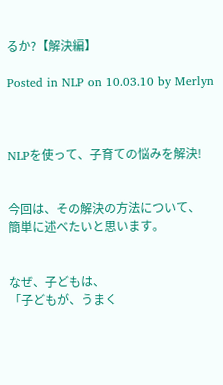るか?【解決編】

Posted in NLP on 10.03.10 by Merlyn



NLPを使って、子育ての悩みを解決!


今回は、その解決の方法について、
簡単に述べたいと思います。


なぜ、子どもは、
「子どもが、うまく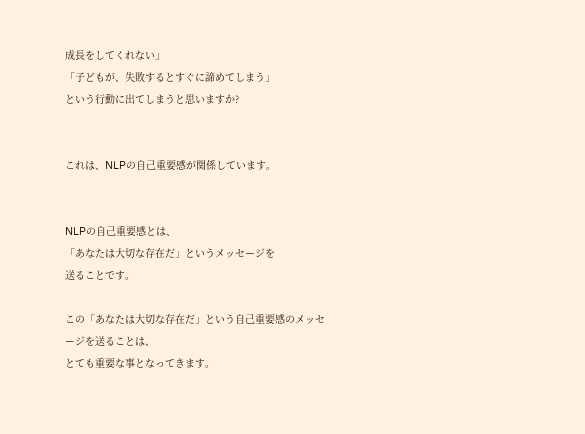成長をしてくれない」
「子どもが、失敗するとすぐに諦めてしまう」
という行動に出てしまうと思いますか?


これは、NLPの自己重要感が関係しています。


NLPの自己重要感とは、
「あなたは大切な存在だ」というメッセージを
送ることです。

この「あなたは大切な存在だ」という自己重要感のメッセージを送ることは、
とても重要な事となってきます。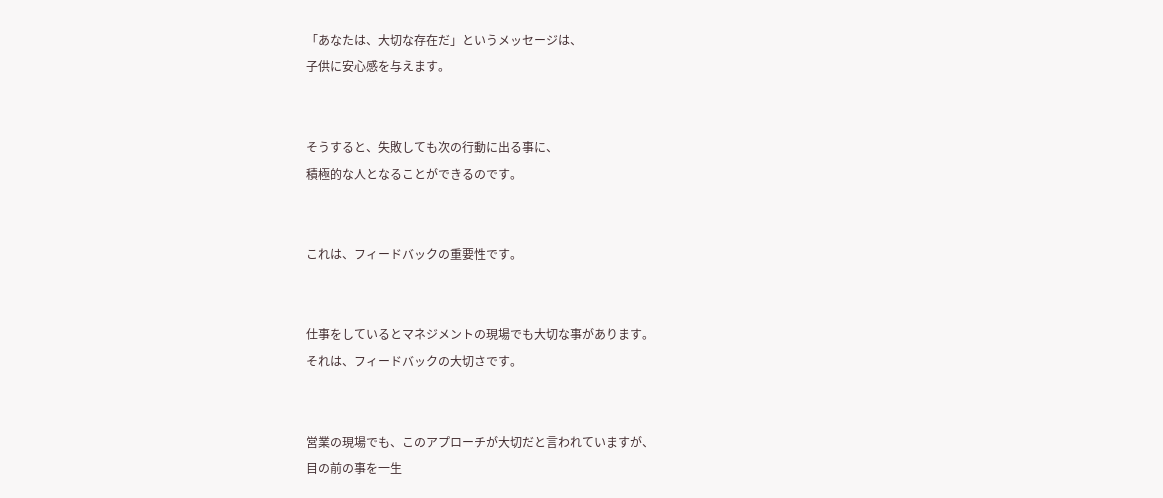「あなたは、大切な存在だ」というメッセージは、
子供に安心感を与えます。


そうすると、失敗しても次の行動に出る事に、
積極的な人となることができるのです。


これは、フィードバックの重要性です。


仕事をしているとマネジメントの現場でも大切な事があります。
それは、フィードバックの大切さです。


営業の現場でも、このアプローチが大切だと言われていますが、
目の前の事を一生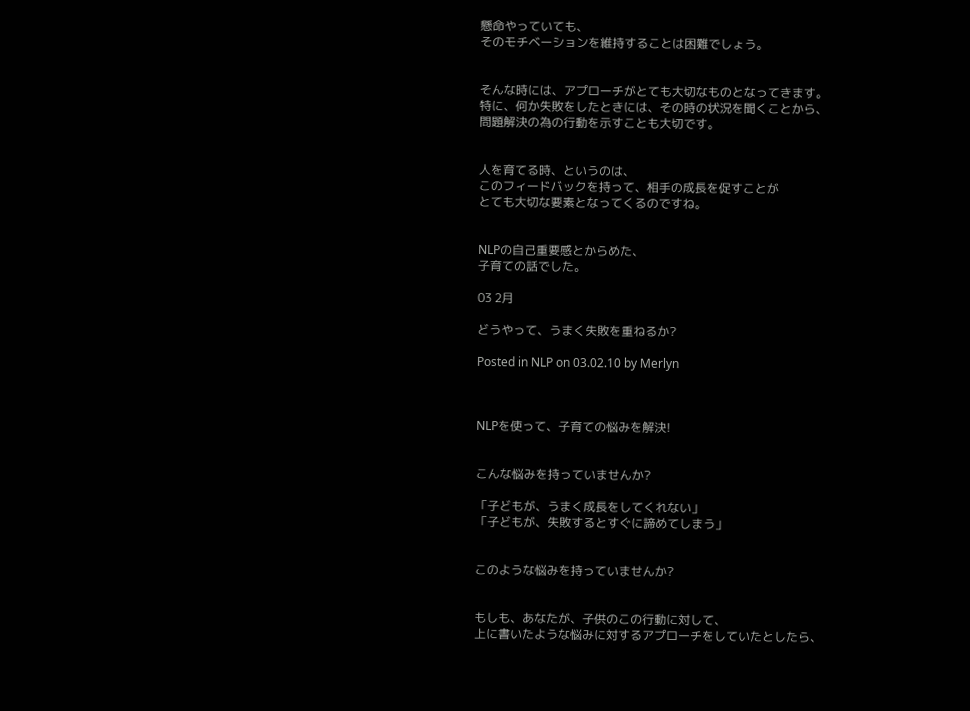懸命やっていても、
そのモチベーションを維持することは困難でしょう。


そんな時には、アプローチがとても大切なものとなってきます。
特に、何か失敗をしたときには、その時の状況を聞くことから、
問題解決の為の行動を示すことも大切です。


人を育てる時、というのは、
このフィードバックを持って、相手の成長を促すことが
とても大切な要素となってくるのですね。


NLPの自己重要感とからめた、
子育ての話でした。

03 2月

どうやって、うまく失敗を重ねるか?

Posted in NLP on 03.02.10 by Merlyn



NLPを使って、子育ての悩みを解決!


こんな悩みを持っていませんか?

「子どもが、うまく成長をしてくれない」
「子どもが、失敗するとすぐに諦めてしまう」


このような悩みを持っていませんか?


もしも、あなたが、子供のこの行動に対して、
上に書いたような悩みに対するアプローチをしていたとしたら、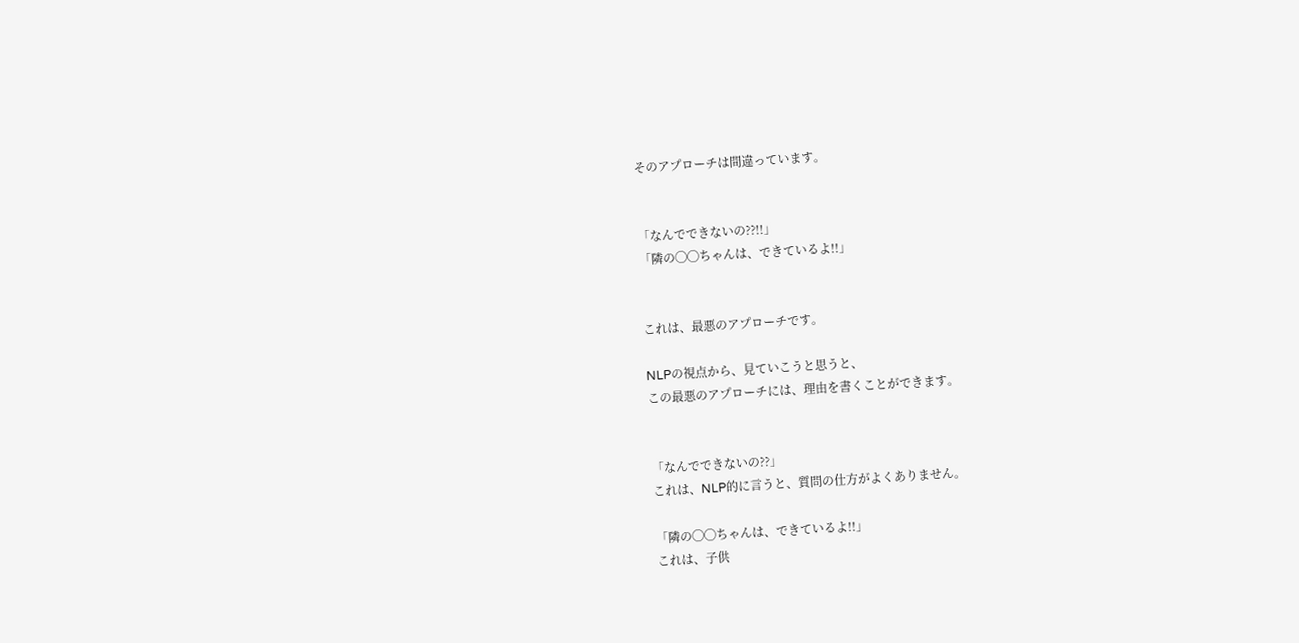そのアプローチは間違っています。


「なんでできないの??!!」
「隣の◯◯ちゃんは、できているよ!!」


これは、最悪のアプローチです。

NLPの視点から、見ていこうと思うと、
この最悪のアプローチには、理由を書くことができます。


「なんでできないの??」
これは、NLP的に言うと、質問の仕方がよくありません。

「隣の◯◯ちゃんは、できているよ!!」
これは、子供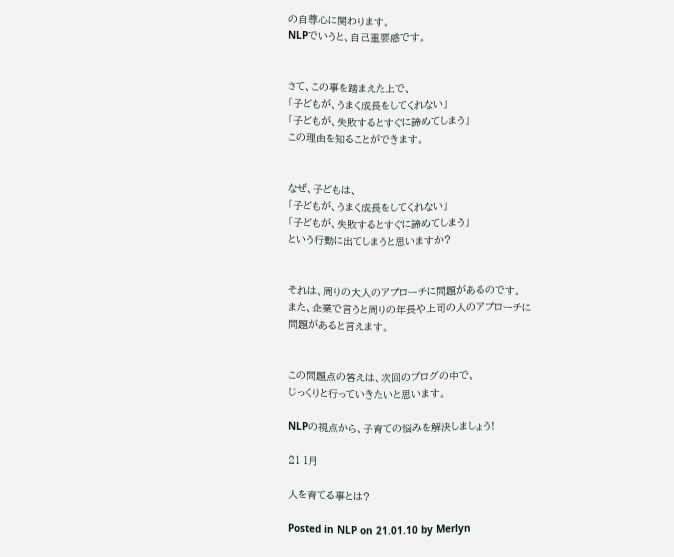の自尊心に関わります。
NLPでいうと、自己重要感です。


さて、この事を踏まえた上で、
「子どもが、うまく成長をしてくれない」
「子どもが、失敗するとすぐに諦めてしまう」
この理由を知ることができます。


なぜ、子どもは、
「子どもが、うまく成長をしてくれない」
「子どもが、失敗するとすぐに諦めてしまう」
という行動に出てしまうと思いますか?


それは、周りの大人のアプローチに問題があるのです。
また、企業で言うと周りの年長や上司の人のアプローチに
問題があると言えます。


この問題点の答えは、次回のブログの中で、
じっくりと行っていきたいと思います。

NLPの視点から、子育ての悩みを解決しましょう!

21 1月

人を育てる事とは?

Posted in NLP on 21.01.10 by Merlyn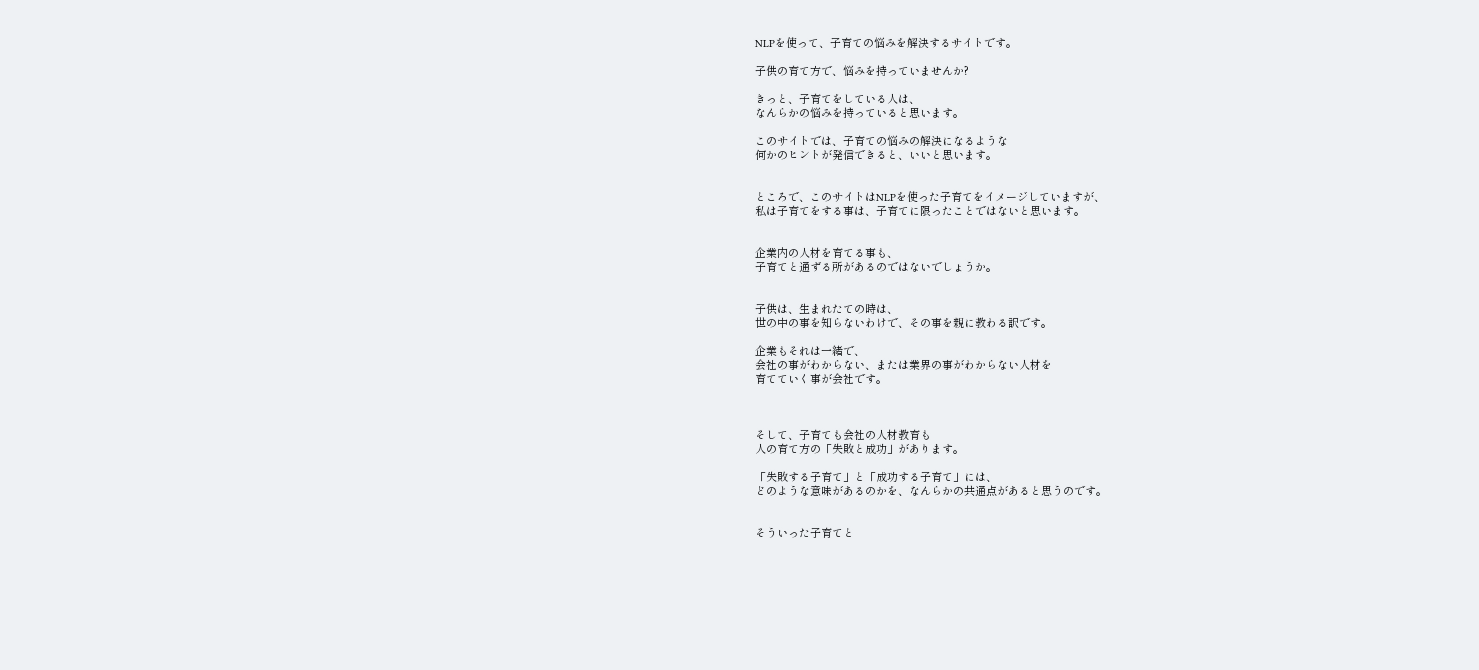NLPを使って、子育ての悩みを解決するサイトです。

子供の育て方で、悩みを持っていませんか?

きっと、子育てをしている人は、
なんらかの悩みを持っていると思います。

このサイトでは、子育ての悩みの解決になるような
何かのヒントが発信できると、いいと思います。


ところで、このサイトはNLPを使った子育てをイメージしていますが、
私は子育てをする事は、子育てに限ったことではないと思います。


企業内の人材を育てる事も、
子育てと通ずる所があるのではないでしょうか。


子供は、生まれたての時は、
世の中の事を知らないわけで、その事を親に教わる訳です。

企業もそれは一緒で、
会社の事がわからない、または業界の事がわからない人材を
育てていく事が会社です。



そして、子育ても会社の人材教育も
人の育て方の「失敗と成功」があります。

「失敗する子育て」と「成功する子育て」には、
どのような意味があるのかを、なんらかの共通点があると思うのです。


そういった子育てと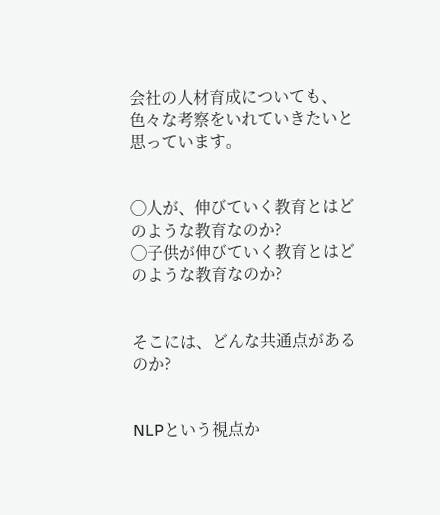会社の人材育成についても、
色々な考察をいれていきたいと思っています。


◯人が、伸びていく教育とはどのような教育なのか?
◯子供が伸びていく教育とはどのような教育なのか?


そこには、どんな共通点があるのか?


NLPという視点か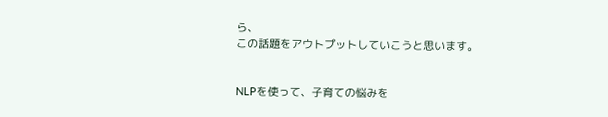ら、
この話題をアウトプットしていこうと思います。


NLPを使って、子育ての悩みを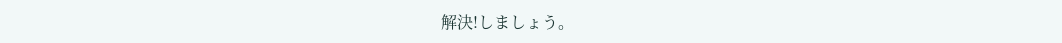解決!しましょう。